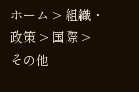ホーム > 組織・政策 > 国際 > その他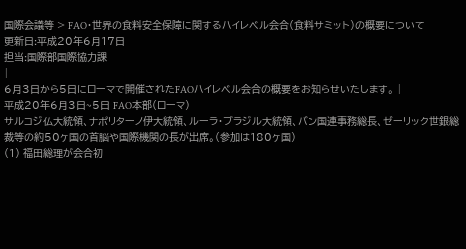国際会議等 > FAO・世界の食料安全保障に関するハイレベル会合(食料サミット)の概要について
更新日:平成20年6月17日
担当:国際部国際協力課
|
6月3日から5日にローマで開催されたFAOハイレベル会合の概要をお知らせいたします。 |
平成20年6月3日~5日 FAO本部(ローマ)
サルコジ仏大統領、ナポリターノ伊大統領、ルーラ・ブラジル大統領、バン国連事務総長、ゼーリック世銀総裁等の約50ヶ国の首脳や国際機関の長が出席。(参加は180ヶ国)
(1) 福田総理が会合初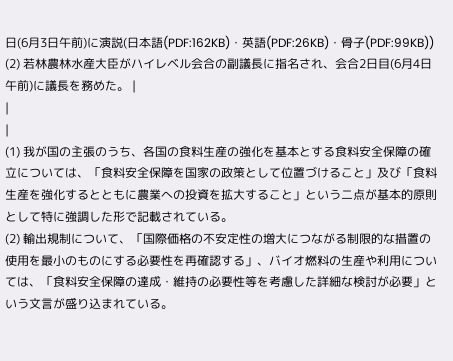日(6月3日午前)に演説(日本語(PDF:162KB)・英語(PDF:26KB)・骨子(PDF:99KB)) (2) 若林農林水産大臣がハイレベル会合の副議長に指名され、会合2日目(6月4日午前)に議長を務めた。 |
|
|
(1) 我が国の主張のうち、各国の食料生産の強化を基本とする食料安全保障の確立については、「食料安全保障を国家の政策として位置づけること」及び「食料生産を強化するとともに農業への投資を拡大すること」という二点が基本的原則として特に強調した形で記載されている。
(2) 輸出規制について、「国際価格の不安定性の増大につながる制限的な措置の使用を最小のものにする必要性を再確認する」、バイオ燃料の生産や利用については、「食料安全保障の達成・維持の必要性等を考慮した詳細な検討が必要」という文言が盛り込まれている。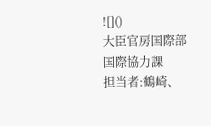![]()
大臣官房国際部国際協力課
担当者:鶴崎、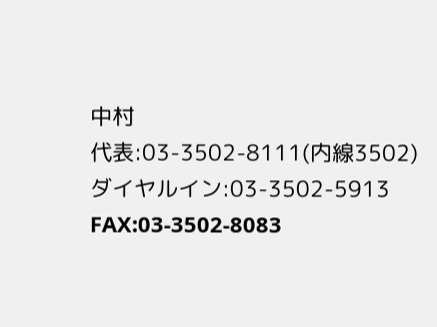中村
代表:03-3502-8111(内線3502)
ダイヤルイン:03-3502-5913
FAX:03-3502-8083